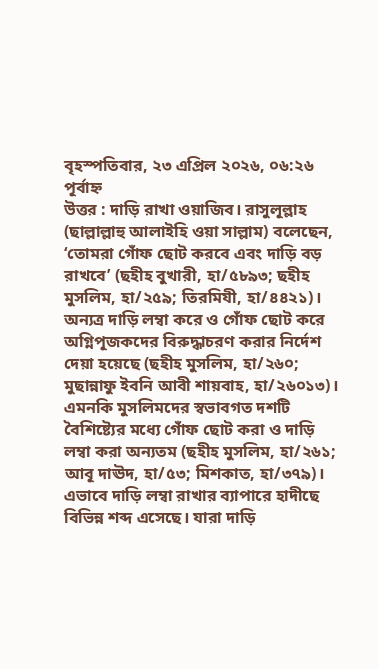বৃহস্পতিবার, ২৩ এপ্রিল ২০২৬, ০৬:২৬ পূর্বাহ্ন
উত্তর : দাড়ি রাখা ওয়াজিব। রাসুলূল্লাহ (ছাল্লাল্লাহু আলাইহি ওয়া সাল্লাম) বলেছেন, ‘তোমরা গোঁফ ছোট করবে এবং দাড়ি বড় রাখবে’ (ছহীহ বুখারী, হা/৫৮৯৩; ছহীহ মুসলিম, হা/২৫৯; তিরমিযী, হা/৪৪২১)। অন্যত্র দাড়ি লম্বা করে ও গোঁফ ছোট করে অগ্নিপূজকদের বিরুদ্ধাচরণ করার নির্দেশ দেয়া হয়েছে (ছহীহ মুসলিম, হা/২৬০; মুছান্নাফু ইবনি আবী শায়বাহ, হা/২৬০১৩)। এমনকি মুসলিমদের স্বভাবগত দশটি বৈশিষ্ট্যের মধ্যে গোঁফ ছোট করা ও দাড়ি লম্বা করা অন্যতম (ছহীহ মুসলিম, হা/২৬১; আবূ দাঊদ, হা/৫৩; মিশকাত, হা/৩৭৯)। এভাবে দাড়ি লম্বা রাখার ব্যাপারে হাদীছে বিভিন্ন শব্দ এসেছে। যারা দাড়ি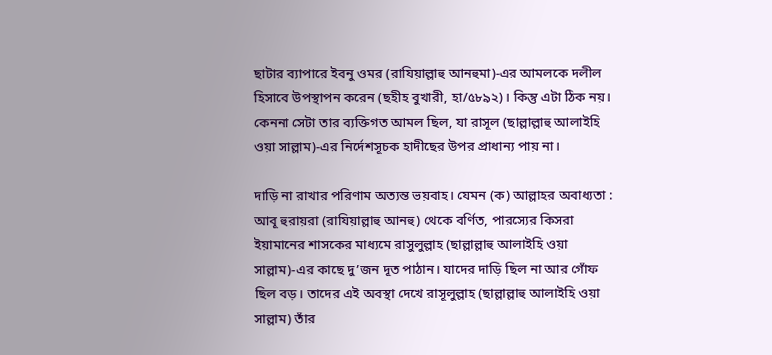ছাটার ব্যাপারে ইবনু ওমর (রাযিয়াল্লাহু আনহুমা)-এর আমলকে দলীল হিসাবে উপস্থাপন করেন (ছহীহ বুখারী, হা/৫৮৯২)। কিন্তু এটা ঠিক নয়। কেননা সেটা তার ব্যক্তিগত আমল ছিল, যা রাসূল (ছাল্লাল্লাহু আলাইহি ওয়া সাল্লাম)-এর নির্দেশসূচক হাদীছের উপর প্রাধান্য পায় না।

দাড়ি না রাখার পরিণাম অত্যন্ত ভয়বাহ। যেমন (ক) আল্লাহর অবাধ্যতা : আবূ হুরায়রা (রাযিয়াল্লাহু আনহু) থেকে বর্ণিত, পারস্যের কিসরা ইয়ামানের শাসকের মাধ্যমে রাসুলুল্লাহ (ছাল্লাল্লাহু আলাইহি ওয়া সাল্লাম)-এর কাছে দু’জন দূত পাঠান। যাদের দাড়ি ছিল না আর গোঁফ ছিল বড়। তাদের এই অবস্থা দেখে রাসূলুল্লাহ (ছাল্লাল্লাহু আলাইহি ওয়া সাল্লাম) তাঁর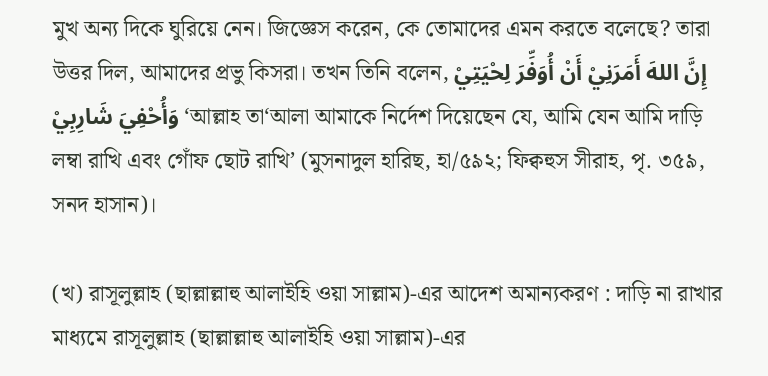মুখ অন্য দিকে ঘুরিয়ে নেন। জিজ্ঞেস করেন, কে তোমাদের এমন করতে বলেছে? তারা উত্তর দিল, আমাদের প্রভু কিসরা। তখন তিনি বলেন, إِنَّ اللهَ أَمَرَنِيْ أَنْ أُوَفِّرَ لِحْيَتِيْ وَأُحْفِيَ شَارِبِيْ ‘আল্লাহ তা‘আলা আমাকে নির্দেশ দিয়েছেন যে, আমি যেন আমি দাড়ি লম্বা রাখি এবং গোঁফ ছোট রাখি’ (মুসনাদুল হারিছ, হা/৫৯২; ফিক্বহুস সীরাহ, পৃ. ৩৫৯, সনদ হাসান)।

(খ) রাসূলুল্লাহ (ছাল্লাল্লাহু আলাইহি ওয়া সাল্লাম)-এর আদেশ অমান্যকরণ : দাড়ি না রাখার মাধ্যমে রাসূলুল্লাহ (ছাল্লাল্লাহু আলাইহি ওয়া সাল্লাম)-এর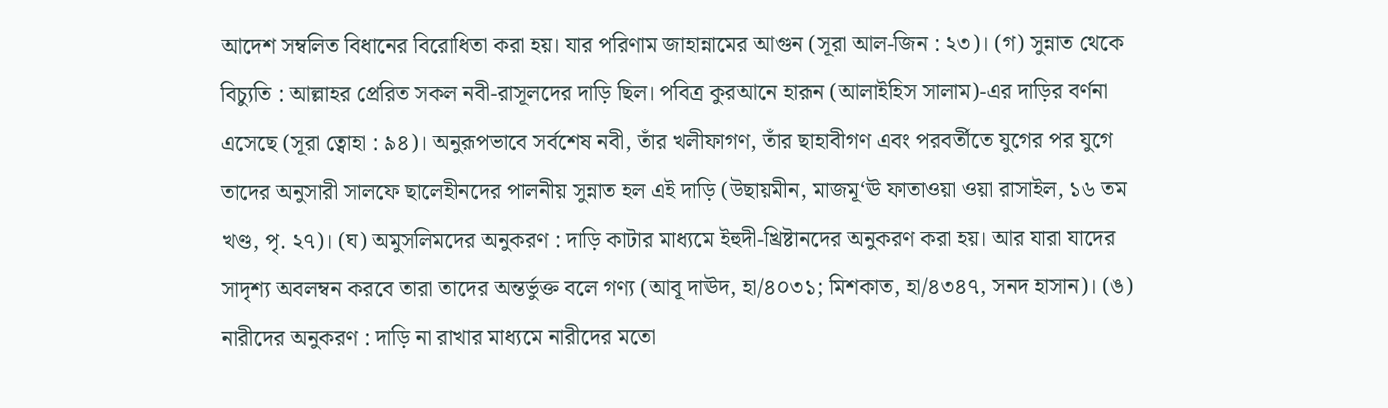আদেশ সম্বলিত বিধানের বিরোধিতা করা হয়। যার পরিণাম জাহান্নামের আগুন (সূরা আল-জিন : ২৩)। (গ) সুন্নাত থেকে বিচ্যুতি : আল্লাহর প্রেরিত সকল নবী-রাসূলদের দাড়ি ছিল। পবিত্র কুরআনে হারূন (আলাইহিস সালাম)-এর দাড়ির বর্ণনা এসেছে (সূরা ত্বোহা : ৯৪)। অনুরূপভাবে সর্বশেষ নবী, তাঁর খলীফাগণ, তাঁর ছাহাবীগণ এবং পরবর্তীতে যুগের পর যুগে তাদের অনুসারী সালফে ছালেহীনদের পালনীয় সুন্নাত হল এই দাড়ি (উছায়মীন, মাজমূ‘ঊ ফাতাওয়া ওয়া রাসাইল, ১৬ তম খণ্ড, পৃ. ২৭)। (ঘ) অমুসলিমদের অনুকরণ : দাড়ি কাটার মাধ্যমে ইহুদী-খ্রিষ্টানদের অনুকরণ করা হয়। আর যারা যাদের সাদৃশ্য অবলম্বন করবে তারা তাদের অন্তর্ভুক্ত বলে গণ্য (আবূ দাঊদ, হা/৪০৩১; মিশকাত, হা/৪৩৪৭, সনদ হাসান)। (ঙ) নারীদের অনুকরণ : দাড়ি না রাখার মাধ্যমে নারীদের মতো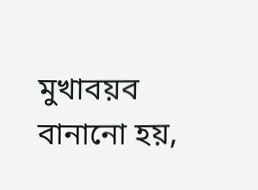মুখাবয়ব বানানো হয়,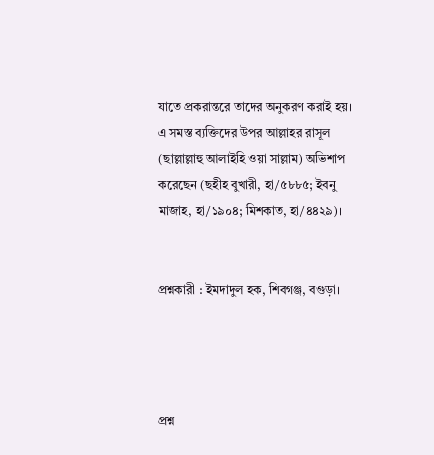যাতে প্রকরান্তরে তাদের অনুকরণ করাই হয়। এ সমস্ত ব্যক্তিদের উপর আল্লাহর রাসূল (ছাল্লাল্লাহু আলাইহি ওয়া সাল্লাম) অভিশাপ করেছেন (ছহীহ বুখারী, হা/৫৮৮৫; ইবনু মাজাহ, হা/১৯০৪; মিশকাত, হা/৪৪২৯)।


প্রশ্নকারী : ইমদাদুল হক, শিবগঞ্জ, বগুড়া।




প্রশ্ন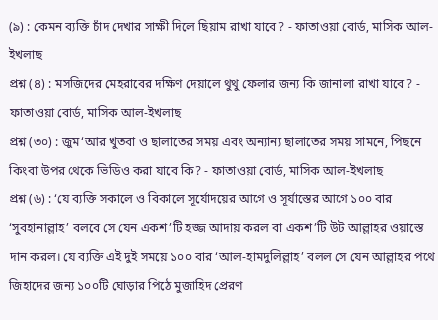(৯) : কেমন ব্যক্তি চাঁদ দেখার সাক্ষী দিলে ছিয়াম রাখা যাবে? - ফাতাওয়া বোর্ড, মাসিক আল-ইখলাছ
প্রশ্ন (৪) : মসজিদের মেহরাবের দক্ষিণ দেয়ালে থুথু ফেলার জন্য কি জানালা রাখা যাবে? - ফাতাওয়া বোর্ড, মাসিক আল-ইখলাছ
প্রশ্ন (৩০) : জুম‘আর খুতবা ও ছালাতের সময় এবং অন্যান্য ছালাতের সময় সামনে, পিছনে কিংবা উপর থেকে ভিডিও করা যাবে কি? - ফাতাওয়া বোর্ড, মাসিক আল-ইখলাছ
প্রশ্ন (৬) : ‘যে ব্যক্তি সকালে ও বিকালে সূর্যোদয়ের আগে ও সূর্যাস্তের আগে ১০০ বার ‘সুবহানাল্লাহ’ বলবে সে যেন একশ’টি হজ্জ আদায় করল বা একশ’টি উট আল্লাহর ওয়াস্তে দান করল। যে ব্যক্তি এই দুই সময়ে ১০০ বার ‘আল-হামদুলিল্লাহ’ বলল সে যেন আল্লাহর পথে জিহাদের জন্য ১০০টি ঘোড়ার পিঠে মুজাহিদ প্রেরণ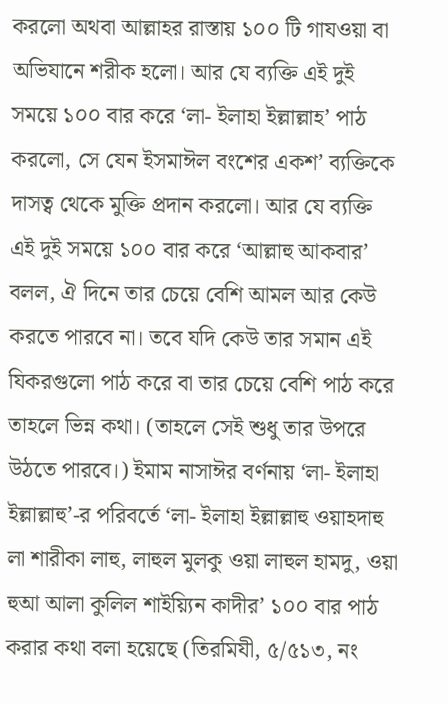করলো অথবা আল্লাহর রাস্তায় ১০০ টি গাযওয়া বা অভিযানে শরীক হলো। আর যে ব্যক্তি এই দুই সময়ে ১০০ বার করে ‘লা- ইলাহা ইল্লাল্লাহ’ পাঠ করলো, সে যেন ইসমাঈল বংশের একশ’ ব্যক্তিকে দাসত্ব থেকে মুক্তি প্রদান করলো। আর যে ব্যক্তি এই দুই সময়ে ১০০ বার করে ‘আল্লাহু আকবার’ বলল, ঐ দিনে তার চেয়ে বেশি আমল আর কেউ করতে পারবে না। তবে যদি কেউ তার সমান এই যিকরগুলো পাঠ করে বা তার চেয়ে বেশি পাঠ করে তাহলে ভিন্ন কথা। (তাহলে সেই শুধু তার উপরে উঠতে পারবে।) ইমাম নাসাঈর বর্ণনায় ‘লা- ইলাহা ইল্লাল্লাহু’-র পরিবর্তে ‘লা- ইলাহা ইল্লাল্লাহু ওয়াহদাহু লা শারীকা লাহু, লাহুল মুলকু ওয়া লাহুল হামদু, ওয়া হুআ আলা কুলিল শাইয়্যিন কাদীর’ ১০০ বার পাঠ করার কথা বলা হয়েছে (তিরমিযী, ৫/৫১৩, নং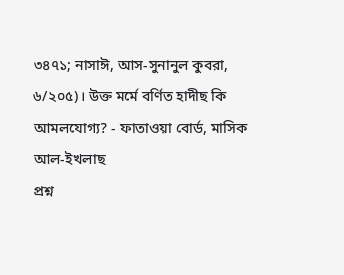৩৪৭১; নাসাঈ, আস-সুনানুল কুবরা, ৬/২০৫)। উক্ত মর্মে বর্ণিত হাদীছ কি আমলযোগ্য? - ফাতাওয়া বোর্ড, মাসিক আল-ইখলাছ
প্রশ্ন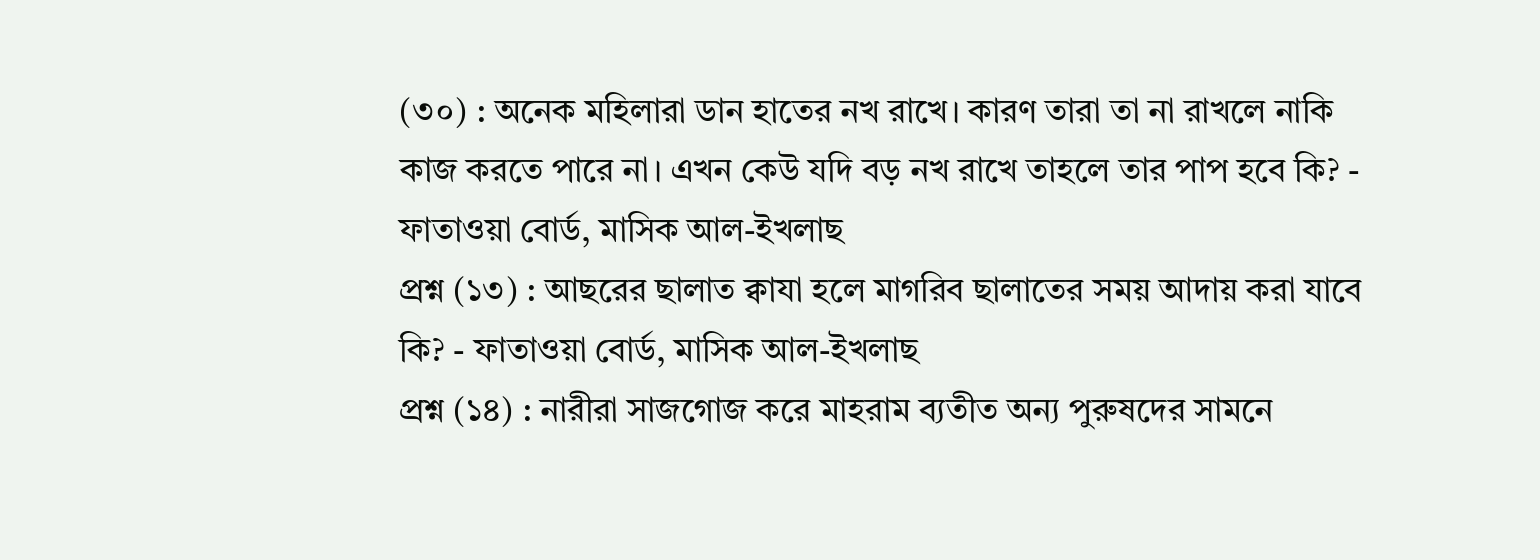(৩০) : অনেক মহিলারা ডান হাতের নখ রাখে। কারণ তারা তা না রাখলে নাকি কাজ করতে পারে না। এখন কেউ যদি বড় নখ রাখে তাহলে তার পাপ হবে কি? - ফাতাওয়া বোর্ড, মাসিক আল-ইখলাছ
প্রশ্ন (১৩) : আছরের ছালাত ক্বাযা হলে মাগরিব ছালাতের সময় আদায় করা যাবে কি? - ফাতাওয়া বোর্ড, মাসিক আল-ইখলাছ
প্রশ্ন (১৪) : নারীরা সাজগোজ করে মাহরাম ব্যতীত অন্য পুরুষদের সামনে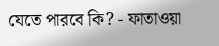যেতে পারবে কি? - ফাতাওয়া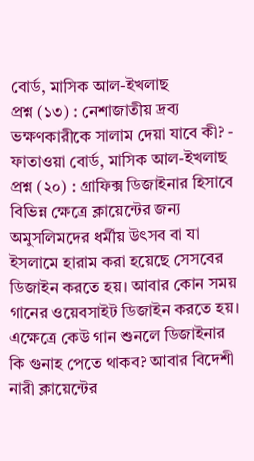বোর্ড, মাসিক আল-ইখলাছ
প্রশ্ন (১৩) : নেশাজাতীয় দ্রব্য ভক্ষণকারীকে সালাম দেয়া যাবে কী? - ফাতাওয়া বোর্ড, মাসিক আল-ইখলাছ
প্রশ্ন (২০) : গ্রাফিক্স ডিজাইনার হিসাবে বিভিন্ন ক্ষেত্রে ক্লায়েন্টের জন্য অমুসলিমদের ধর্মীয় উৎসব বা যা ইসলামে হারাম করা হয়েছে সেসবের ডিজাইন করতে হয়। আবার কোন সময় গানের ওয়েবসাইট ডিজাইন করতে হয়। এক্ষেত্রে কেউ গান শুনলে ডিজাইনার কি গুনাহ পেতে থাকব? আবার বিদেশী নারী ক্লায়েন্টের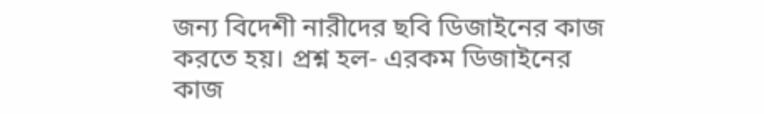জন্য বিদেশী নারীদের ছবি ডিজাইনের কাজ করতে হয়। প্রশ্ন হল- এরকম ডিজাইনের কাজ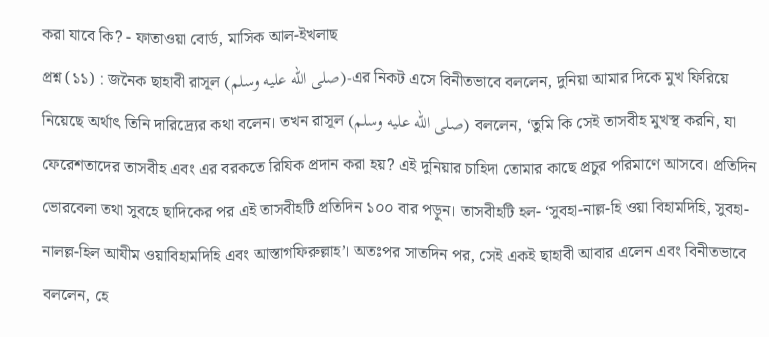করা যাবে কি? - ফাতাওয়া বোর্ড, মাসিক আল-ইখলাছ
প্রশ্ন (১১) : জনৈক ছাহাবী রাসূল (صلى الله عليه وسلم)-এর নিকট এসে বিনীতভাবে বললেন, দুনিয়া আমার দিকে মুখ ফিরিয়ে নিয়েছে অর্থাৎ তিনি দারিদ্র্যের কথা বলেন। তখন রাসূল (صلى الله عليه وسلم) বললেন, ‘তুমি কি সেই তাসবীহ মুখস্থ করনি, যা ফেরেশতাদের তাসবীহ এবং এর বরকতে রিযিক প্রদান করা হয়? এই দুনিয়ার চাহিদা তোমার কাছে প্রচুর পরিমাণে আসবে। প্রতিদিন ভোরবেলা তথা সুবহে ছাদিকের পর এই তাসবীহটি প্রতিদিন ১০০ বার পড়ুন। তাসবীহটি হল- ‘সুবহা-নাল্ল-হি ওয়া বিহামদিহি, সুবহা-নালল্ল-হিল আযীম ওয়াবিহামদিহি এবং আস্তাগফিরুল্লাহ’। অতঃপর সাতদিন পর, সেই একই ছাহাবী আবার এলেন এবং বিনীতভাবে বললেন, হে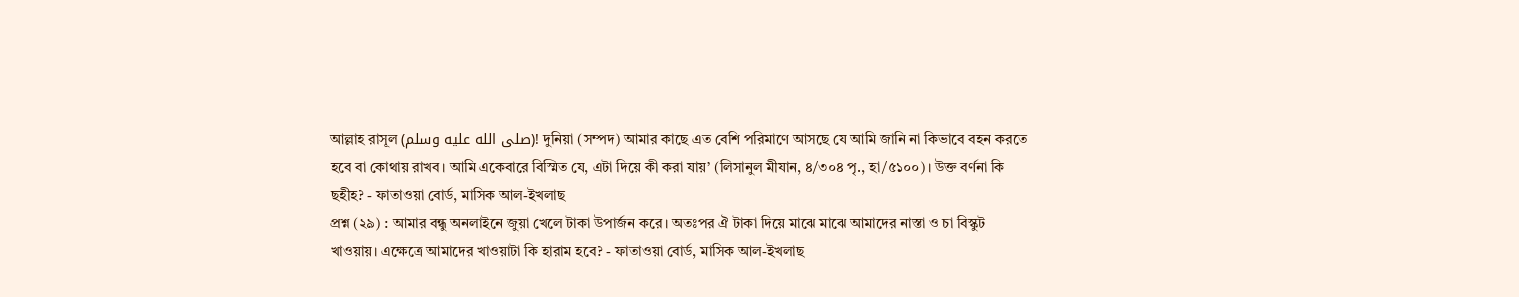আল্লাহ রাসূল (صلى الله عليه وسلم)! দুনিয়া (সম্পদ) আমার কাছে এত বেশি পরিমাণে আসছে যে আমি জানি না কিভাবে বহন করতে হবে বা কোথায় রাখব। আমি একেবারে বিস্মিত যে, এটা দিয়ে কী করা যায়’ (লিসানুল মীযান, ৪/৩০৪ পৃ., হা/৫১০০)। উক্ত বর্ণনা কি ছহীহ? - ফাতাওয়া বোর্ড, মাসিক আল-ইখলাছ
প্রশ্ন (২৯) : আমার বন্ধু অনলাইনে জুয়া খেলে টাকা উপার্জন করে। অতঃপর ঐ টাকা দিয়ে মাঝে মাঝে আমাদের নাস্তা ও চা বিস্কুট খাওয়ায়। এক্ষেত্রে আমাদের খাওয়াটা কি হারাম হবে? - ফাতাওয়া বোর্ড, মাসিক আল-ইখলাছ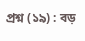প্রশ্ন (১৯) : বড়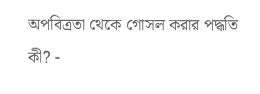অপবিত্রতা থেকে গোসল করার পদ্ধতি কী? -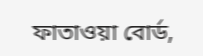ফাতাওয়া বোর্ড,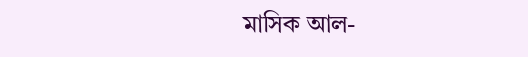মাসিক আল-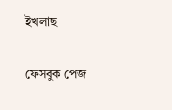ইখলাছ

ফেসবুক পেজ